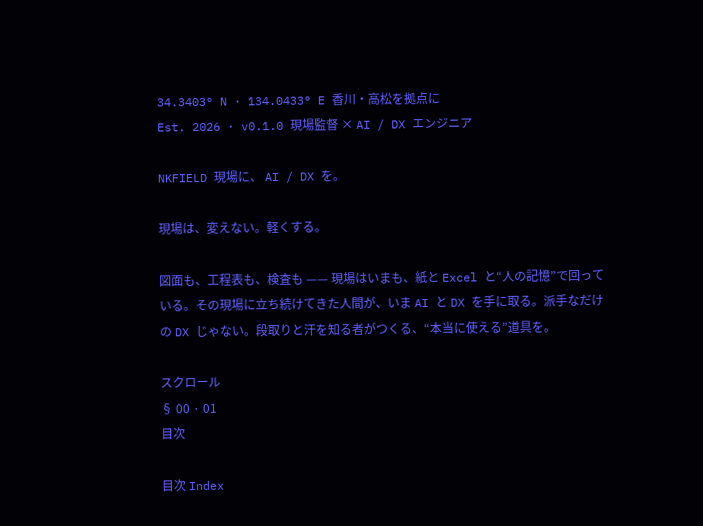34.3403° N · 134.0433° E 香川・高松を拠点に
Est. 2026 · v0.1.0 現場監督 × AI / DX エンジニア

NKFIELD 現場に、 AI / DX を。

現場は、変えない。軽くする。

図面も、工程表も、検査も —— 現場はいまも、紙と Excel と“人の記憶”で回っている。その現場に立ち続けてきた人間が、いま AI と DX を手に取る。派手なだけの DX じゃない。段取りと汗を知る者がつくる、“本当に使える”道具を。

スクロール
§ 00 · 01
目次

目次 Index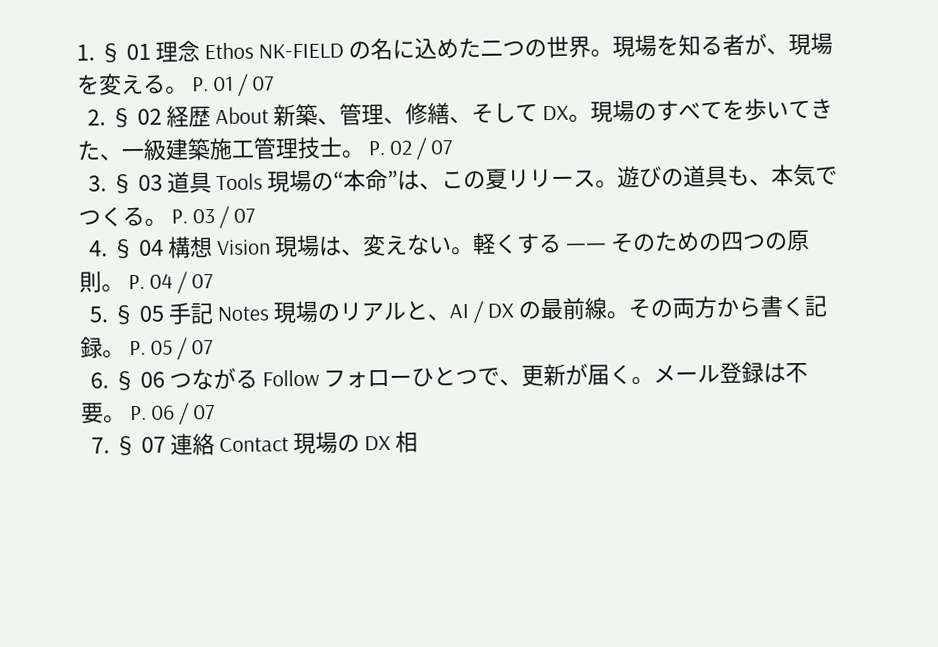1. § 01 理念 Ethos NK-FIELD の名に込めた二つの世界。現場を知る者が、現場を変える。 P. 01 / 07
  2. § 02 経歴 About 新築、管理、修繕、そして DX。現場のすべてを歩いてきた、一級建築施工管理技士。 P. 02 / 07
  3. § 03 道具 Tools 現場の“本命”は、この夏リリース。遊びの道具も、本気でつくる。 P. 03 / 07
  4. § 04 構想 Vision 現場は、変えない。軽くする —— そのための四つの原則。 P. 04 / 07
  5. § 05 手記 Notes 現場のリアルと、AI / DX の最前線。その両方から書く記録。 P. 05 / 07
  6. § 06 つながる Follow フォローひとつで、更新が届く。メール登録は不要。 P. 06 / 07
  7. § 07 連絡 Contact 現場の DX 相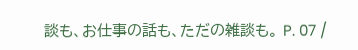談も、お仕事の話も、ただの雑談も。 P. 07 /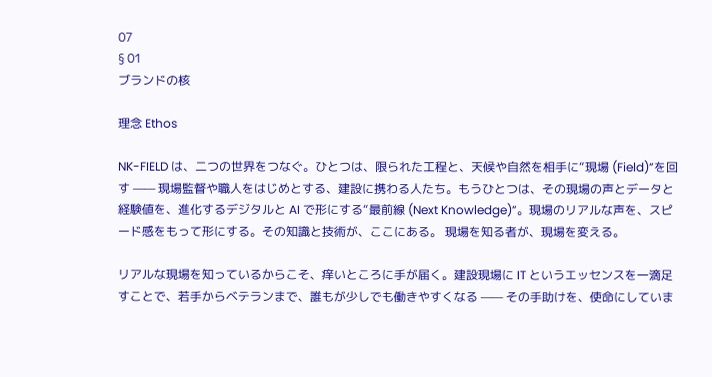07
§ 01
ブランドの核

理念 Ethos

NK-FIELD は、二つの世界をつなぐ。ひとつは、限られた工程と、天候や自然を相手に“現場 (Field)”を回す —— 現場監督や職人をはじめとする、建設に携わる人たち。もうひとつは、その現場の声とデータと経験値を、進化するデジタルと AI で形にする“最前線 (Next Knowledge)”。現場のリアルな声を、スピード感をもって形にする。その知識と技術が、ここにある。 現場を知る者が、現場を変える。

リアルな現場を知っているからこそ、痒いところに手が届く。建設現場に IT というエッセンスを一滴足すことで、若手からベテランまで、誰もが少しでも働きやすくなる —— その手助けを、使命にしていま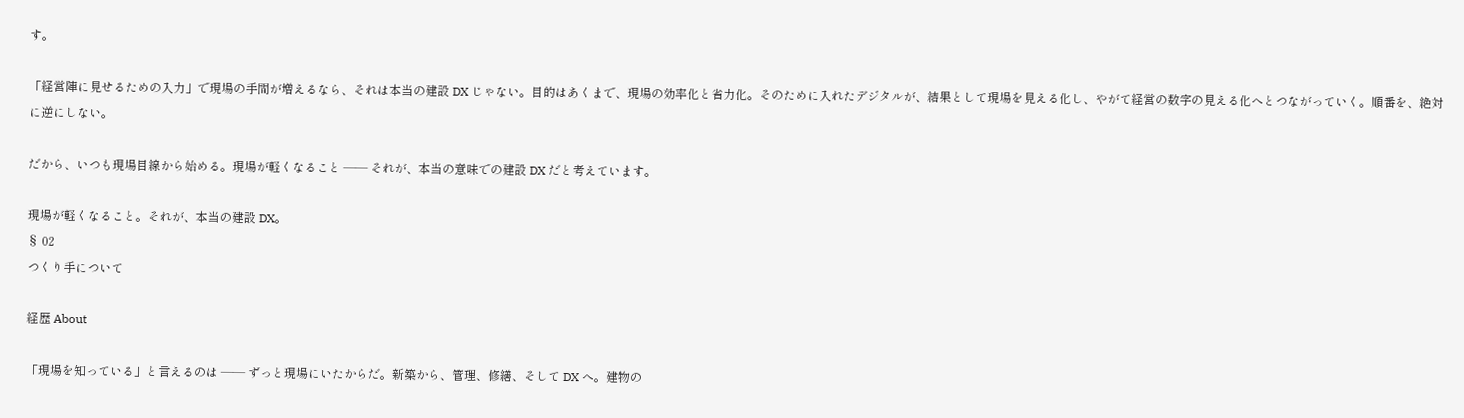す。

「経営陣に見せるための入力」で現場の手間が増えるなら、それは本当の建設 DX じゃない。目的はあくまで、現場の効率化と省力化。そのために入れたデジタルが、結果として現場を見える化し、やがて経営の数字の見える化へとつながっていく。順番を、絶対に逆にしない。

だから、いつも現場目線から始める。現場が軽くなること —— それが、本当の意味での建設 DX だと考えています。

現場が軽くなること。それが、本当の建設 DX。
§ 02
つくり手について

経歴 About

「現場を知っている」と言えるのは —— ずっと現場にいたからだ。新築から、管理、修繕、そして DX へ。建物の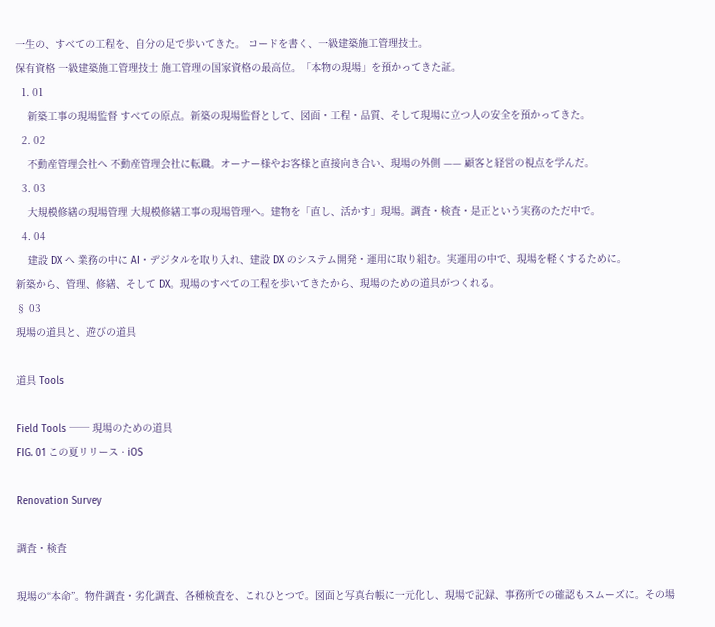一生の、すべての工程を、自分の足で歩いてきた。 コードを書く、一級建築施工管理技士。
保有資格 一級建築施工管理技士 施工管理の国家資格の最高位。「本物の現場」を預かってきた証。
  1. 01
    新築工事の現場監督 すべての原点。新築の現場監督として、図面・工程・品質、そして現場に立つ人の安全を預かってきた。
  2. 02
    不動産管理会社へ 不動産管理会社に転職。オーナー様やお客様と直接向き合い、現場の外側 —— 顧客と経営の視点を学んだ。
  3. 03
    大規模修繕の現場管理 大規模修繕工事の現場管理へ。建物を「直し、活かす」現場。調査・検査・是正という実務のただ中で。
  4. 04
    建設 DX へ 業務の中に AI・デジタルを取り入れ、建設 DX のシステム開発・運用に取り組む。実運用の中で、現場を軽くするために。
新築から、管理、修繕、そして DX。現場のすべての工程を歩いてきたから、現場のための道具がつくれる。
§ 03
現場の道具と、遊びの道具

道具 Tools

Field Tools ── 現場のための道具
FIG. 01 この夏リリース · iOS

Renovation Survey

調査・検査

現場の“本命”。物件調査・劣化調査、各種検査を、これひとつで。図面と写真台帳に一元化し、現場で記録、事務所での確認もスムーズに。その場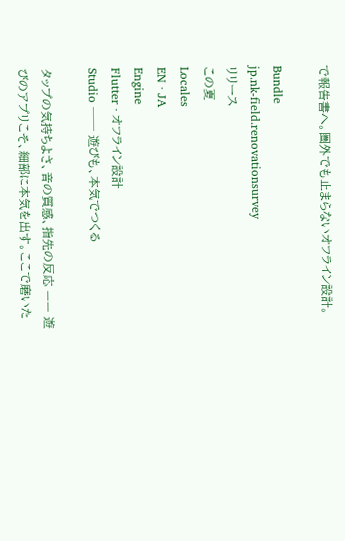で報告書へ。圏外でも止まらないオフライン設計。

Bundle
jp.nk-field.renovationsurvey
リリース
この夏
Locales
EN · JA
Engine
Flutter · オフライン設計
Studio ── 遊びも、本気でつくる

タップの気持ちよさ、音の質感、指先の反応 —— 遊びのアプリこそ、細部に本気を出す。ここで磨いた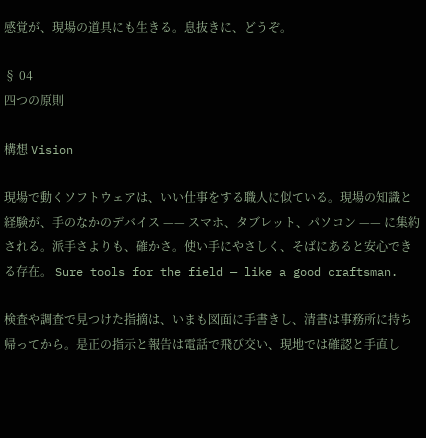感覚が、現場の道具にも生きる。息抜きに、どうぞ。

§ 04
四つの原則

構想 Vision

現場で動くソフトウェアは、いい仕事をする職人に似ている。現場の知識と経験が、手のなかのデバイス —— スマホ、タブレット、パソコン —— に集約される。派手さよりも、確かさ。使い手にやさしく、そばにあると安心できる存在。 Sure tools for the field — like a good craftsman.

検査や調査で見つけた指摘は、いまも図面に手書きし、清書は事務所に持ち帰ってから。是正の指示と報告は電話で飛び交い、現地では確認と手直し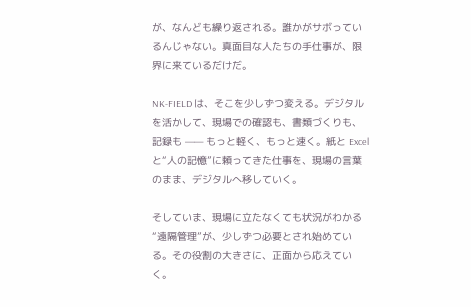が、なんども繰り返される。誰かがサボっているんじゃない。真面目な人たちの手仕事が、限界に来ているだけだ。

NK-FIELD は、そこを少しずつ変える。デジタルを活かして、現場での確認も、書類づくりも、記録も —— もっと軽く、もっと速く。紙と Excel と“人の記憶”に頼ってきた仕事を、現場の言葉のまま、デジタルへ移していく。

そしていま、現場に立たなくても状況がわかる“遠隔管理”が、少しずつ必要とされ始めている。その役割の大きさに、正面から応えていく。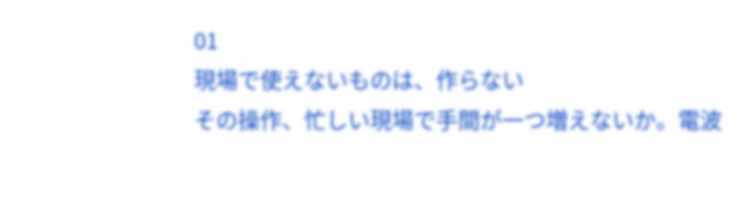01
現場で使えないものは、作らない
その操作、忙しい現場で手間が一つ増えないか。電波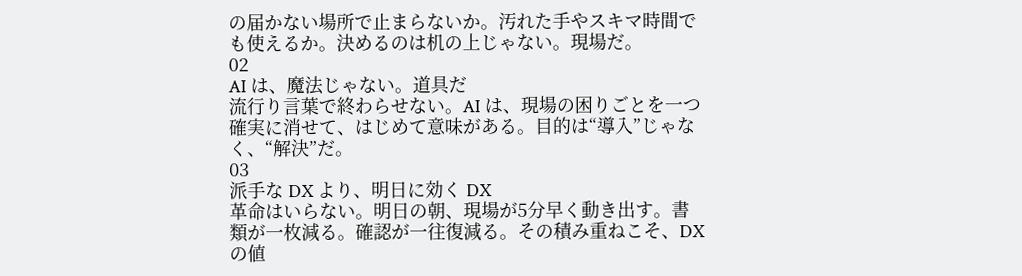の届かない場所で止まらないか。汚れた手やスキマ時間でも使えるか。決めるのは机の上じゃない。現場だ。
02
AI は、魔法じゃない。道具だ
流行り言葉で終わらせない。AI は、現場の困りごとを一つ確実に消せて、はじめて意味がある。目的は“導入”じゃなく、“解決”だ。
03
派手な DX より、明日に効く DX
革命はいらない。明日の朝、現場が5分早く動き出す。書類が一枚減る。確認が一往復減る。その積み重ねこそ、DX の値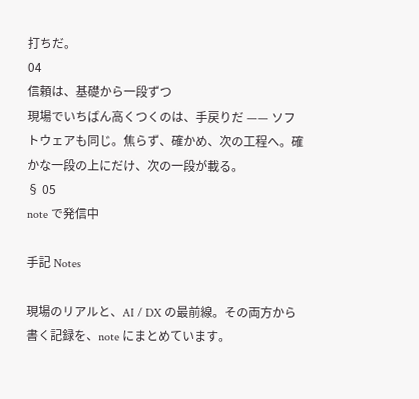打ちだ。
04
信頼は、基礎から一段ずつ
現場でいちばん高くつくのは、手戻りだ —— ソフトウェアも同じ。焦らず、確かめ、次の工程へ。確かな一段の上にだけ、次の一段が載る。
§ 05
note で発信中

手記 Notes

現場のリアルと、AI / DX の最前線。その両方から書く記録を、note にまとめています。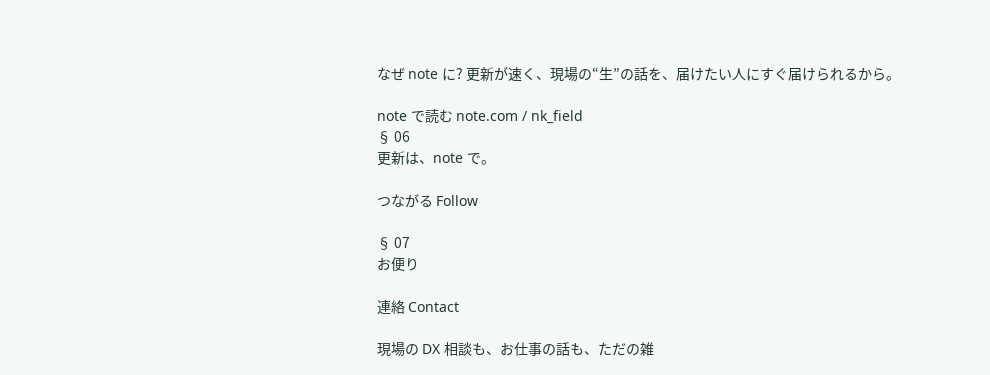なぜ note に? 更新が速く、現場の“生”の話を、届けたい人にすぐ届けられるから。

note で読む note.com / nk_field
§ 06
更新は、note で。

つながる Follow

§ 07
お便り

連絡 Contact

現場の DX 相談も、お仕事の話も、ただの雑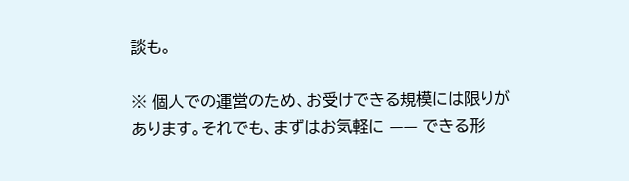談も。

※ 個人での運営のため、お受けできる規模には限りがあります。それでも、まずはお気軽に —— できる形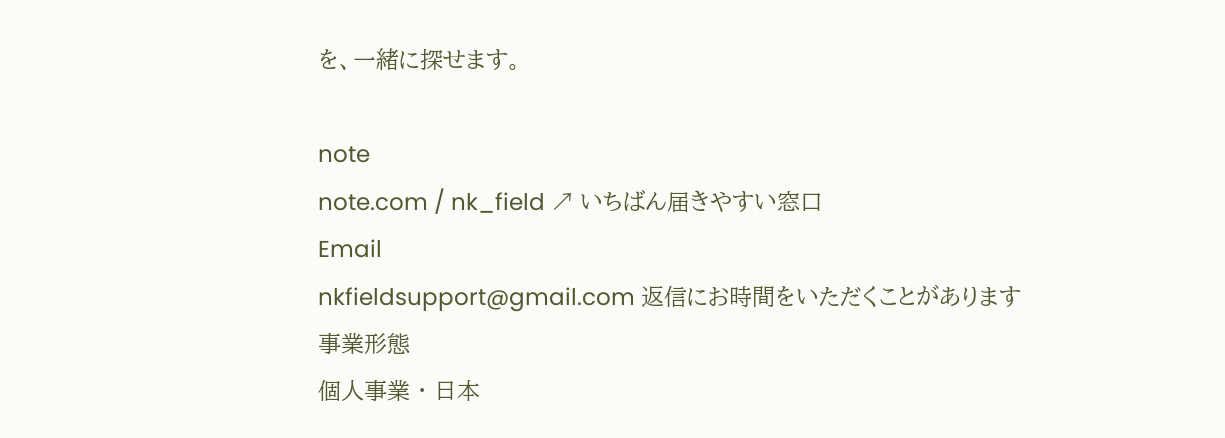を、一緒に探せます。

note
note.com / nk_field ↗ いちばん届きやすい窓口
Email
nkfieldsupport@gmail.com 返信にお時間をいただくことがあります
事業形態
個人事業 · 日本